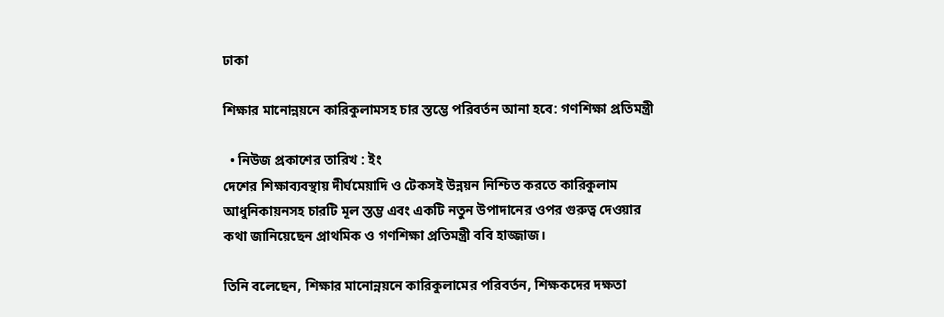ঢাকা

শিক্ষার মানোন্নয়নে কারিকুলামসহ চার স্তম্ভে পরিবর্তন আনা হবে: গণশিক্ষা প্রতিমন্ত্রী

  • নিউজ প্রকাশের তারিখ : ইং
দেশের শিক্ষাব্যবস্থায় দীর্ঘমেয়াদি ও টেকসই উন্নয়ন নিশ্চিত করতে কারিকুলাম আধুনিকায়নসহ চারটি মূল স্তম্ভ এবং একটি নতুন উপাদানের ওপর গুরুত্ব দেওয়ার কথা জানিয়েছেন প্রাথমিক ও গণশিক্ষা প্রতিমন্ত্রী ববি হাজ্জাজ।

তিনি বলেছেন, শিক্ষার মানোন্নয়নে কারিকুলামের পরিবর্তন, শিক্ষকদের দক্ষতা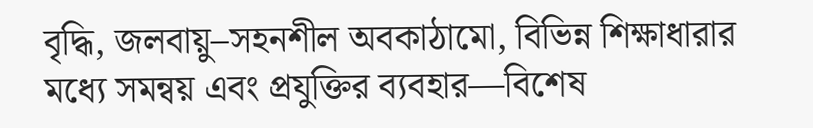বৃদ্ধি, জলবায়ু–সহনশীল অবকাঠামো, বিভিন্ন শিক্ষাধারার মধ্যে সমন্বয় এবং প্রযুক্তির ব্যবহার—বিশেষ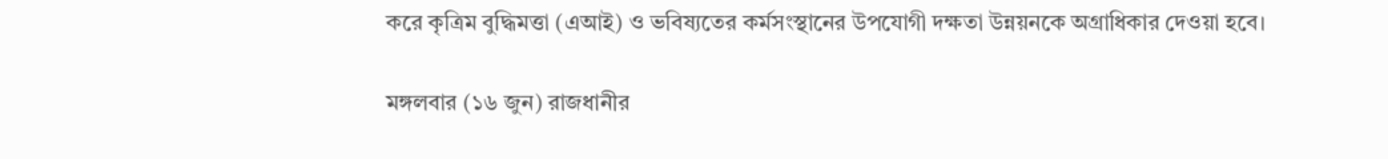করে কৃত্রিম বুদ্ধিমত্তা (এআই) ও ভবিষ্যতের কর্মসংস্থানের উপযোগী দক্ষতা উন্নয়নকে অগ্রাধিকার দেওয়া হবে।

মঙ্গলবার (১৬ জুন) রাজধানীর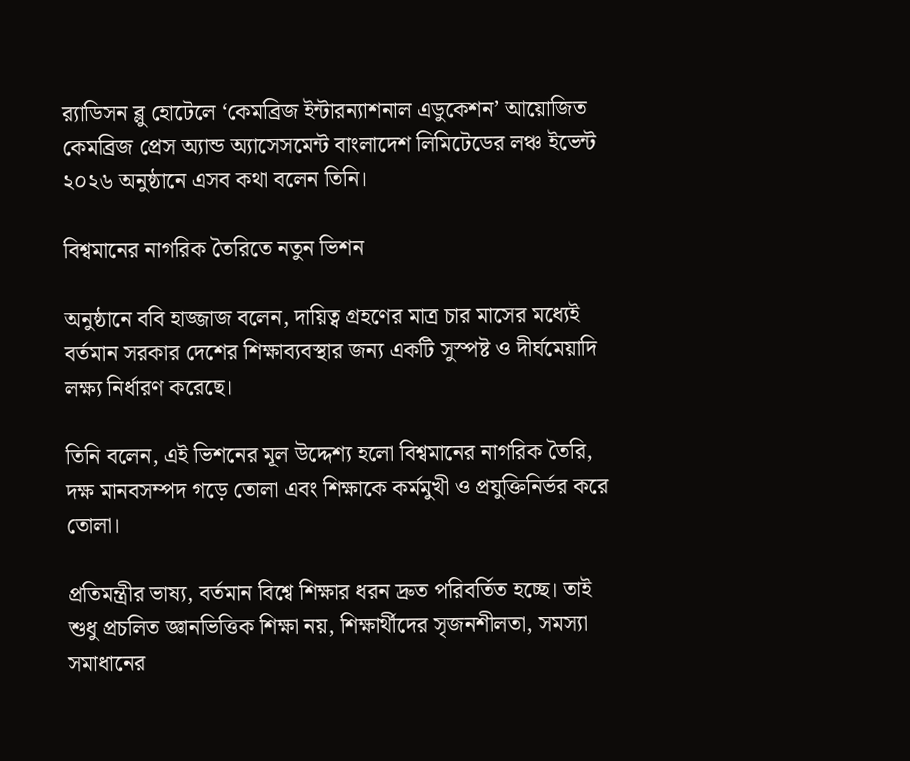র‍্যাডিসন ব্লু হোটেলে ‘কেমব্রিজ ইন্টারন্যাশনাল এডুকেশন’ আয়োজিত কেমব্রিজ প্রেস অ্যান্ড অ্যাসেসমেন্ট বাংলাদেশ লিমিটেডের লঞ্চ ইভেন্ট ২০২৬ অনুষ্ঠানে এসব কথা বলেন তিনি।

বিশ্বমানের নাগরিক তৈরিতে নতুন ভিশন

অনুষ্ঠানে ববি হাজ্জাজ বলেন, দায়িত্ব গ্রহণের মাত্র চার মাসের মধ্যেই বর্তমান সরকার দেশের শিক্ষাব্যবস্থার জন্য একটি সুস্পষ্ট ও দীর্ঘমেয়াদি লক্ষ্য নির্ধারণ করেছে।

তিনি বলেন, এই ভিশনের মূল উদ্দেশ্য হলো বিশ্বমানের নাগরিক তৈরি, দক্ষ মানবসম্পদ গড়ে তোলা এবং শিক্ষাকে কর্মমুখী ও প্রযুক্তিনির্ভর করে তোলা।

প্রতিমন্ত্রীর ভাষ্য, বর্তমান বিশ্বে শিক্ষার ধরন দ্রুত পরিবর্তিত হচ্ছে। তাই শুধু প্রচলিত জ্ঞানভিত্তিক শিক্ষা নয়, শিক্ষার্থীদের সৃজনশীলতা, সমস্যা সমাধানের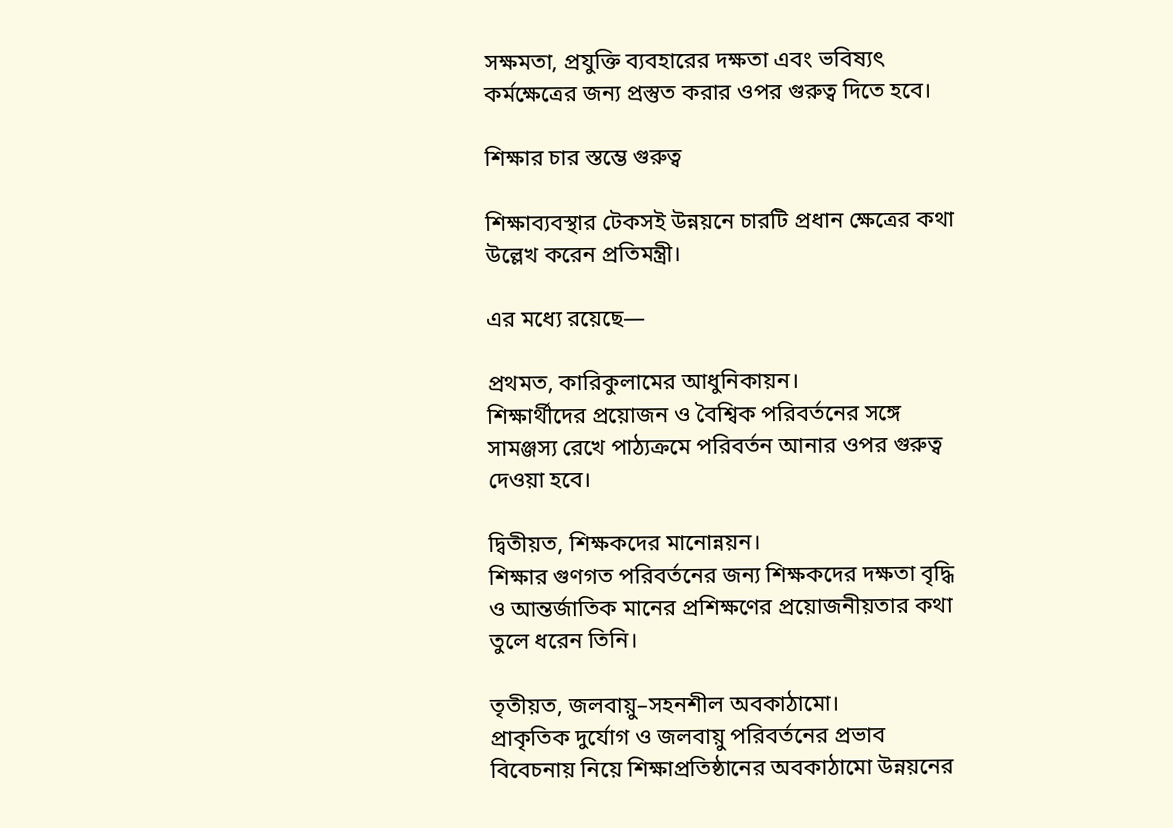সক্ষমতা, প্রযুক্তি ব্যবহারের দক্ষতা এবং ভবিষ্যৎ কর্মক্ষেত্রের জন্য প্রস্তুত করার ওপর গুরুত্ব দিতে হবে।

শিক্ষার চার স্তম্ভে গুরুত্ব

শিক্ষাব্যবস্থার টেকসই উন্নয়নে চারটি প্রধান ক্ষেত্রের কথা উল্লেখ করেন প্রতিমন্ত্রী।

এর মধ্যে রয়েছে—

প্রথমত, কারিকুলামের আধুনিকায়ন।
শিক্ষার্থীদের প্রয়োজন ও বৈশ্বিক পরিবর্তনের সঙ্গে সামঞ্জস্য রেখে পাঠ্যক্রমে পরিবর্তন আনার ওপর গুরুত্ব দেওয়া হবে।

দ্বিতীয়ত, শিক্ষকদের মানোন্নয়ন।
শিক্ষার গুণগত পরিবর্তনের জন্য শিক্ষকদের দক্ষতা বৃদ্ধি ও আন্তর্জাতিক মানের প্রশিক্ষণের প্রয়োজনীয়তার কথা তুলে ধরেন তিনি।

তৃতীয়ত, জলবায়ু–সহনশীল অবকাঠামো।
প্রাকৃতিক দুর্যোগ ও জলবায়ু পরিবর্তনের প্রভাব বিবেচনায় নিয়ে শিক্ষাপ্রতিষ্ঠানের অবকাঠামো উন্নয়নের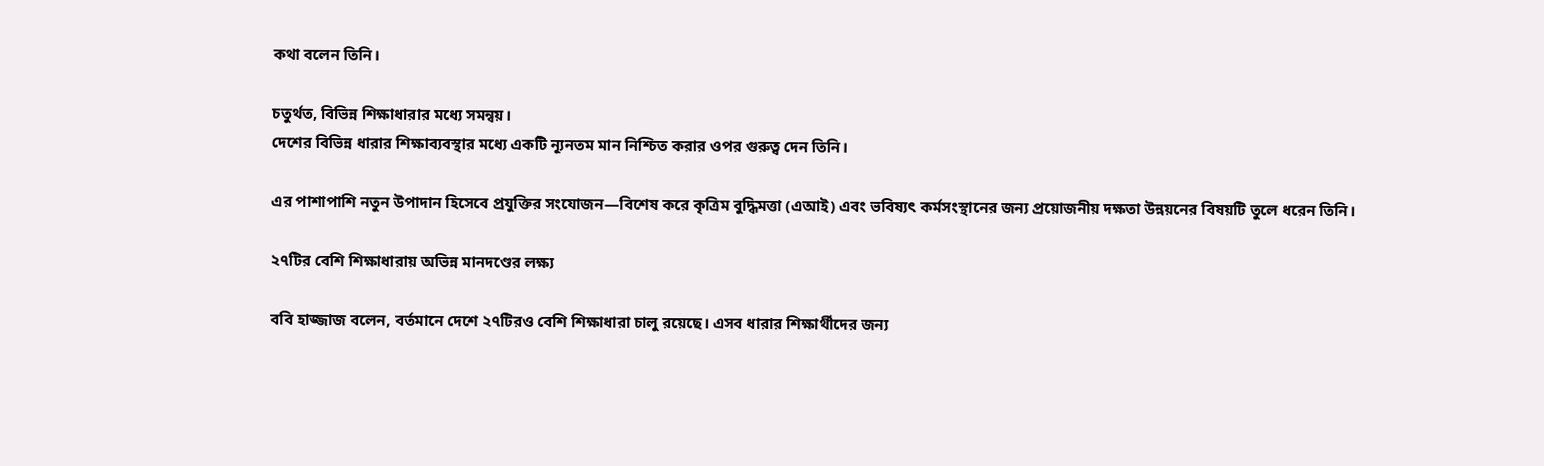কথা বলেন তিনি।

চতুর্থত, বিভিন্ন শিক্ষাধারার মধ্যে সমন্বয়।
দেশের বিভিন্ন ধারার শিক্ষাব্যবস্থার মধ্যে একটি ন্যূনতম মান নিশ্চিত করার ওপর গুরুত্ব দেন তিনি।

এর পাশাপাশি নতুন উপাদান হিসেবে প্রযুক্তির সংযোজন—বিশেষ করে কৃত্রিম বুদ্ধিমত্তা (এআই) এবং ভবিষ্যৎ কর্মসংস্থানের জন্য প্রয়োজনীয় দক্ষতা উন্নয়নের বিষয়টি তুলে ধরেন তিনি।

২৭টির বেশি শিক্ষাধারায় অভিন্ন মানদণ্ডের লক্ষ্য

ববি হাজ্জাজ বলেন, বর্তমানে দেশে ২৭টিরও বেশি শিক্ষাধারা চালু রয়েছে। এসব ধারার শিক্ষার্থীদের জন্য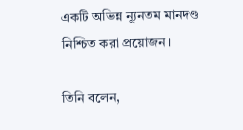একটি অভিন্ন ন্যূনতম মানদণ্ড নিশ্চিত করা প্রয়োজন।

তিনি বলেন,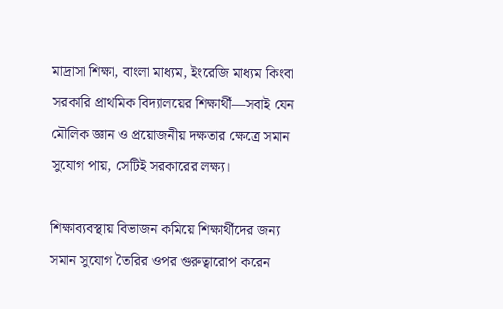মাদ্রাসা শিক্ষা, বাংলা মাধ্যম, ইংরেজি মাধ্যম কিংবা সরকারি প্রাথমিক বিদ্যালয়ের শিক্ষার্থী—সবাই যেন মৌলিক জ্ঞান ও প্রয়োজনীয় দক্ষতার ক্ষেত্রে সমান সুযোগ পায়, সেটিই সরকারের লক্ষ্য।

শিক্ষাব্যবস্থায় বিভাজন কমিয়ে শিক্ষার্থীদের জন্য সমান সুযোগ তৈরির ওপর গুরুত্বারোপ করেন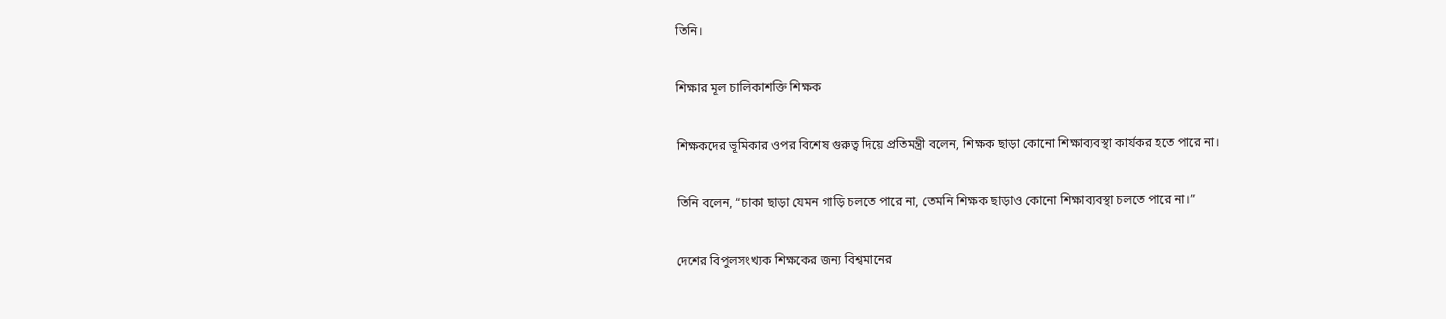তিনি।

শিক্ষার মূল চালিকাশক্তি শিক্ষক

শিক্ষকদের ভূমিকার ওপর বিশেষ গুরুত্ব দিয়ে প্রতিমন্ত্রী বলেন, শিক্ষক ছাড়া কোনো শিক্ষাব্যবস্থা কার্যকর হতে পারে না।

তিনি বলেন, “চাকা ছাড়া যেমন গাড়ি চলতে পারে না, তেমনি শিক্ষক ছাড়াও কোনো শিক্ষাব্যবস্থা চলতে পারে না।”

দেশের বিপুলসংখ্যক শিক্ষকের জন্য বিশ্বমানের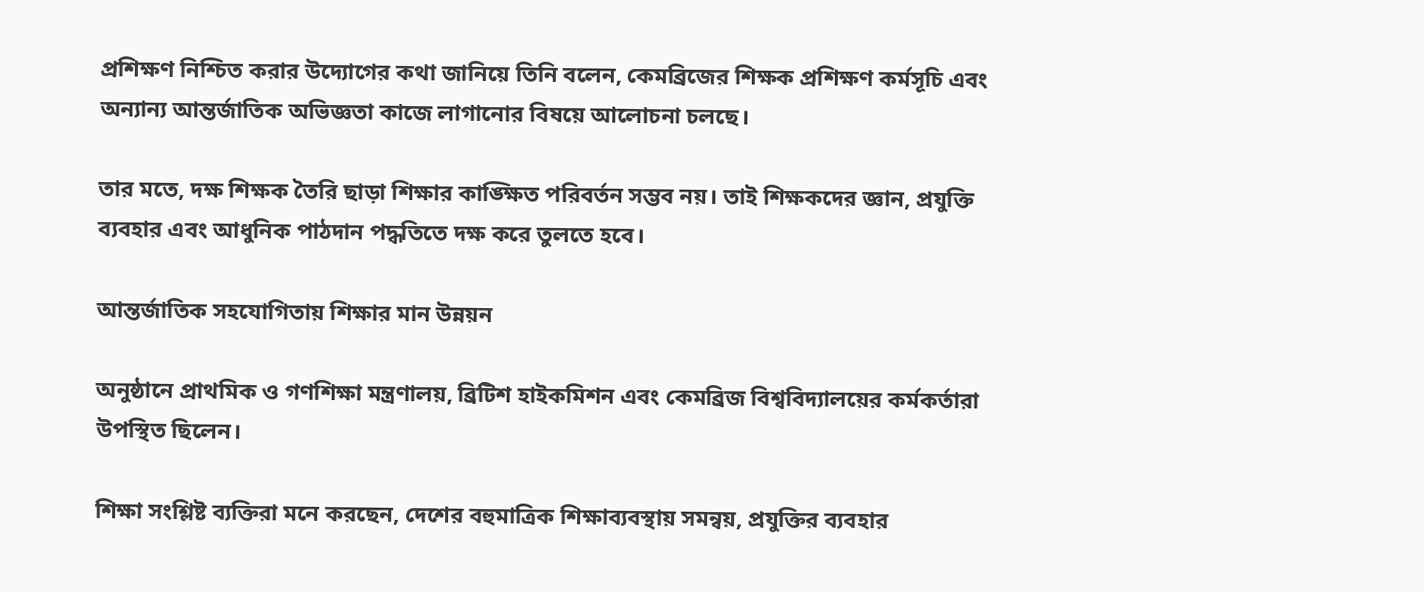প্রশিক্ষণ নিশ্চিত করার উদ্যোগের কথা জানিয়ে তিনি বলেন, কেমব্রিজের শিক্ষক প্রশিক্ষণ কর্মসূচি এবং অন্যান্য আন্তর্জাতিক অভিজ্ঞতা কাজে লাগানোর বিষয়ে আলোচনা চলছে।

তার মতে, দক্ষ শিক্ষক তৈরি ছাড়া শিক্ষার কাঙ্ক্ষিত পরিবর্তন সম্ভব নয়। তাই শিক্ষকদের জ্ঞান, প্রযুক্তি ব্যবহার এবং আধুনিক পাঠদান পদ্ধতিতে দক্ষ করে তুলতে হবে।

আন্তর্জাতিক সহযোগিতায় শিক্ষার মান উন্নয়ন

অনুষ্ঠানে প্রাথমিক ও গণশিক্ষা মন্ত্রণালয়, ব্রিটিশ হাইকমিশন এবং কেমব্রিজ বিশ্ববিদ্যালয়ের কর্মকর্তারা উপস্থিত ছিলেন।

শিক্ষা সংশ্লিষ্ট ব্যক্তিরা মনে করছেন, দেশের বহুমাত্রিক শিক্ষাব্যবস্থায় সমন্বয়, প্রযুক্তির ব্যবহার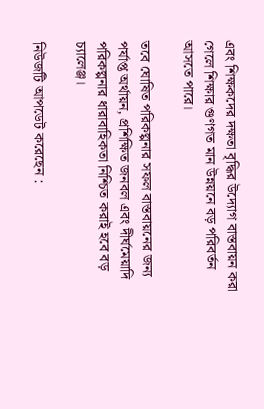এবং শিক্ষকদের দক্ষতা বৃদ্ধির উদ্যোগ বাস্তবায়ন করা গেলে শিক্ষার গুণগত মান উন্নয়নে বড় পরিবর্তন আসতে পারে।

তবে ঘোষিত পরিকল্পনার সফল বাস্তবায়নের জন্য পর্যাপ্ত অর্থায়ন, প্রশিক্ষিত জনবল এবং দীর্ঘমেয়াদি পরিকল্পনার ধারাবাহিকতা নিশ্চিত করাই হবে বড় চ্যালেঞ্জ।

নিউজটি আপডেট করেছেন :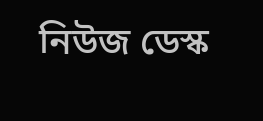নিউজ ডেস্ক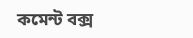কমেন্ট বক্স